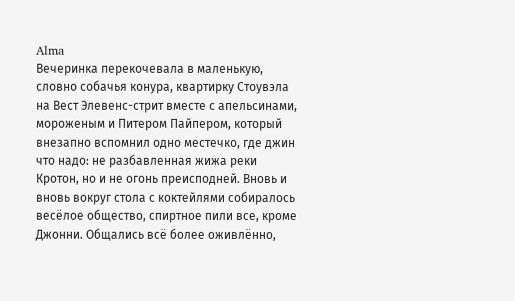Alma
Вечеринка перекочевала в маленькую, словно собачья конура, квартирку Стоувэла на Вест Элевенс-стрит вместе с апельсинами, мороженым и Питером Пайпером, который внезапно вспомнил одно местечко, где джин что надо: не разбавленная жижа реки Кротон, но и не огонь преисподней. Вновь и вновь вокруг стола с коктейлями собиралось весёлое общество, спиртное пили все, кроме Джонни. Общались всё более оживлённо,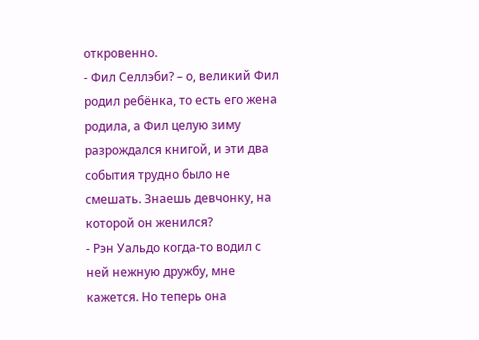откровенно.
- Фил Селлэби? – о, великий Фил родил ребёнка, то есть его жена родила, а Фил целую зиму разрождался книгой, и эти два события трудно было не смешать. Знаешь девчонку, на которой он женился?
- Рэн Уальдо когда-то водил с ней нежную дружбу, мне кажется. Но теперь она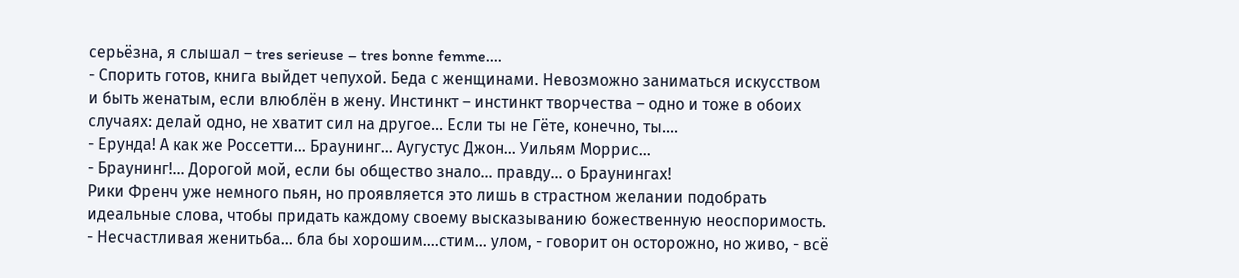серьёзна, я слышал – tres serieuse – tres bonne femme....
- Спорить готов, книга выйдет чепухой. Беда с женщинами. Невозможно заниматься искусством и быть женатым, если влюблён в жену. Инстинкт – инстинкт творчества – одно и тоже в обоих случаях: делай одно, не хватит сил на другое... Если ты не Гёте, конечно, ты....
- Ерунда! А как же Россетти... Браунинг... Аугустус Джон... Уильям Моррис...
- Браунинг!... Дорогой мой, если бы общество знало... правду... о Браунингах!
Рики Френч уже немного пьян, но проявляется это лишь в страстном желании подобрать идеальные слова, чтобы придать каждому своему высказыванию божественную неоспоримость.
- Несчастливая женитьба... бла бы хорошим....стим... улом, - говорит он осторожно, но живо, - всё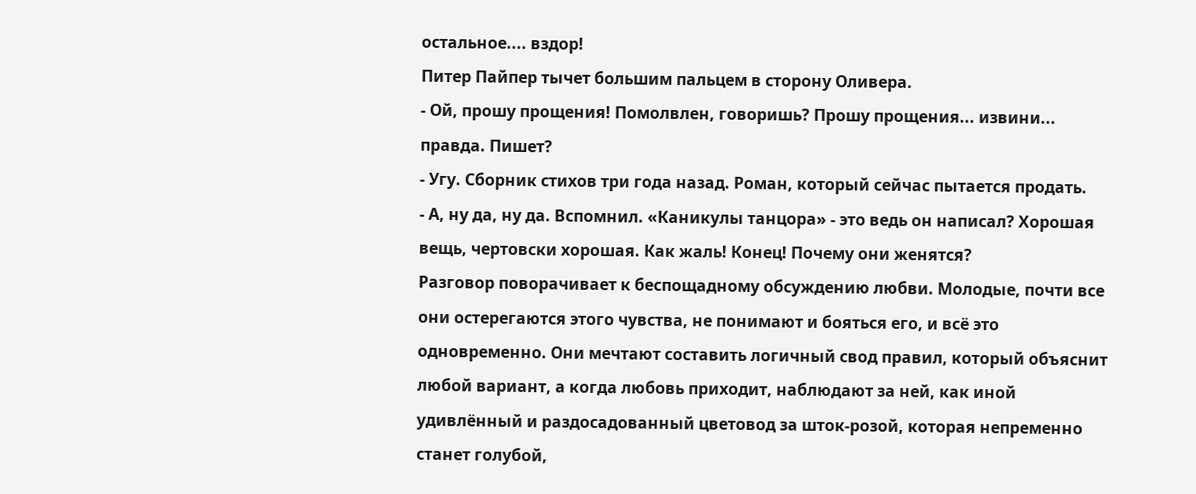остальное.... вздор!
Питер Пайпер тычет большим пальцем в сторону Оливера.
- Ой, прошу прощения! Помолвлен, говоришь? Прошу прощения... извини... правда. Пишет?
- Угу. Сборник стихов три года назад. Роман, который сейчас пытается продать.
- А, ну да, ну да. Вспомнил. «Каникулы танцора» - это ведь он написал? Хорошая вещь, чертовски хорошая. Как жаль! Конец! Почему они женятся?
Разговор поворачивает к беспощадному обсуждению любви. Молодые, почти все они остерегаются этого чувства, не понимают и бояться его, и всё это одновременно. Они мечтают составить логичный свод правил, который объяснит любой вариант, а когда любовь приходит, наблюдают за ней, как иной удивлённый и раздосадованный цветовод за шток-розой, которая непременно станет голубой,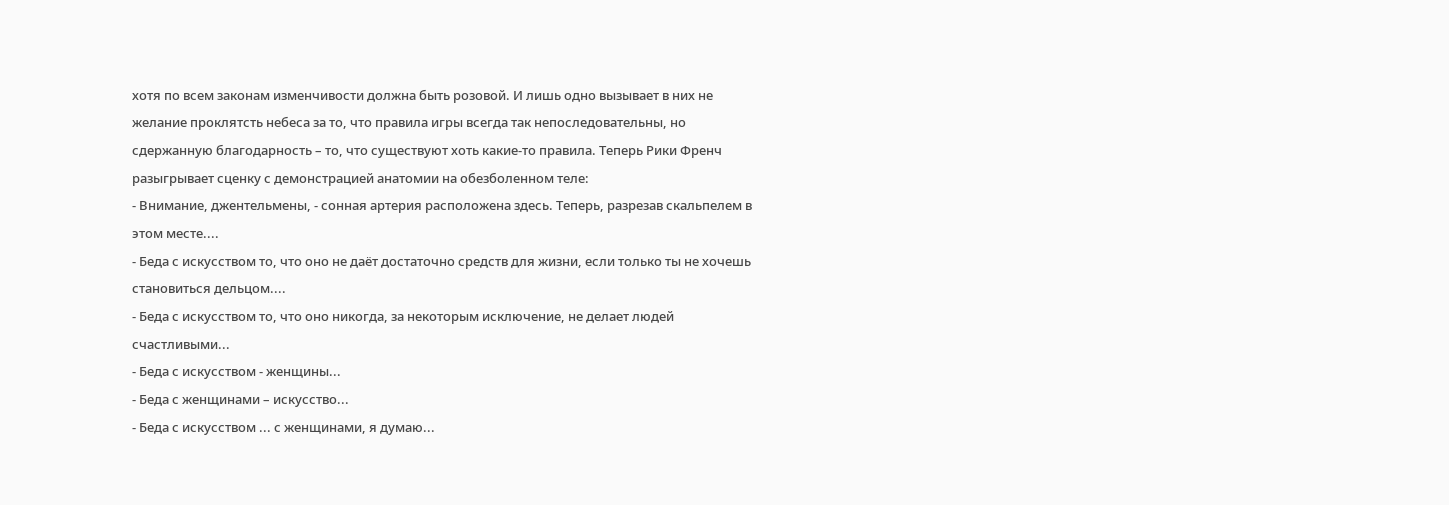хотя по всем законам изменчивости должна быть розовой. И лишь одно вызывает в них не желание проклятсть небеса за то, что правила игры всегда так непоследовательны, но сдержанную благодарность – то, что существуют хоть какие-то правила. Теперь Рики Френч разыгрывает сценку с демонстрацией анатомии на обезболенном теле:
- Внимание, джентельмены, - сонная артерия расположена здесь. Теперь, разрезав скальпелем в этом месте....
- Беда с искусством то, что оно не даёт достаточно средств для жизни, если только ты не хочешь становиться дельцом....
- Беда с искусством то, что оно никогда, за некоторым исключение, не делает людей счастливыми...
- Беда с искусством - женщины...
- Беда с женщинами – искусство...
- Беда с искусством ... с женщинами, я думаю...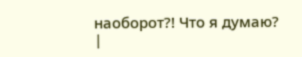наоборот?! Что я думаю?
|